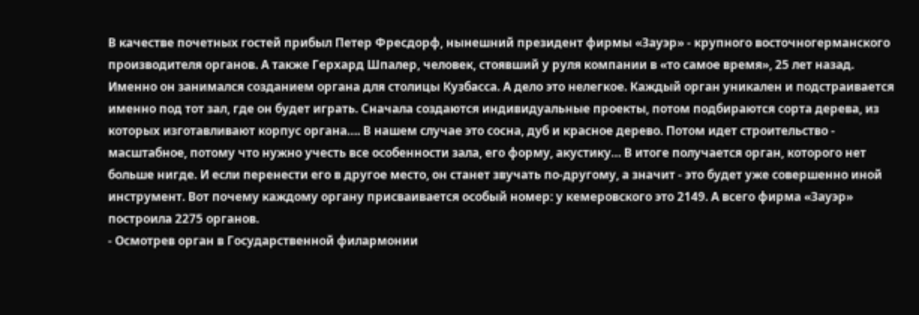В качестве почетных гостей прибыл Петер Фресдорф, нынешний президент фирмы «Зауэр» - крупного восточногерманского производителя органов. А также Герхард Шпалер, человек, стоявший у руля компании в «то самое время», 25 лет назад. Именно он занимался созданием органа для столицы Кузбасса. А дело это нелегкое. Каждый орган уникален и подстраивается именно под тот зал, где он будет играть. Сначала создаются индивидуальные проекты, потом подбираются сорта дерева, из которых изготавливают корпус органа…. В нашем случае это сосна, дуб и красное дерево. Потом идет строительство - масштабное, потому что нужно учесть все особенности зала, его форму, акустику… В итоге получается орган, которого нет больше нигде. И если перенести его в другое место, он станет звучать по-другому, а значит - это будет уже совершенно иной инструмент. Вот почему каждому органу присваивается особый номер: у кемеровского это 2149. А всего фирма «Зауэр» построила 2275 органов.
- Осмотрев орган в Государственной филармонии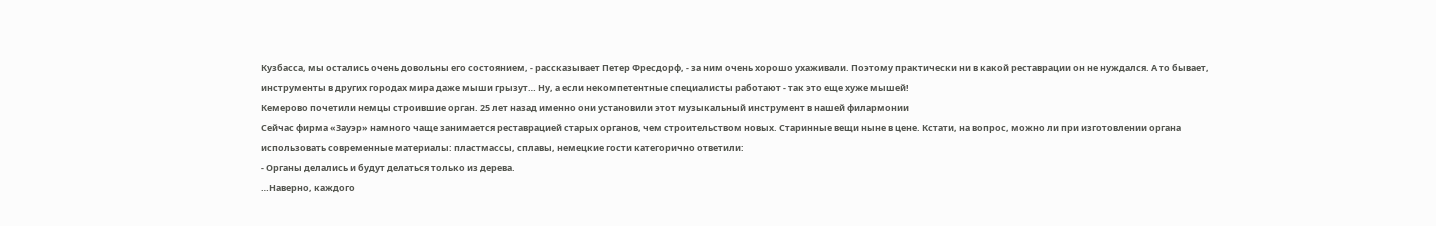Кузбасса, мы остались очень довольны его состоянием, - рассказывает Петер Фресдорф, - за ним очень хорошо ухаживали. Поэтому практически ни в какой реставрации он не нуждался. А то бывает, инструменты в других городах мира даже мыши грызут… Ну, а если некомпетентные специалисты работают - так это еще хуже мышей!
Кемерово почетили немцы строившие орган. 25 лет назад именно они установили этот музыкальный инструмент в нашей филармонии
Сейчас фирма «Зауэр» намного чаще занимается реставрацией старых органов, чем строительством новых. Старинные вещи ныне в цене. Кстати, на вопрос, можно ли при изготовлении органа использовать современные материалы: пластмассы, сплавы, немецкие гости категорично ответили:
- Органы делались и будут делаться только из дерева.
…Наверно, каждого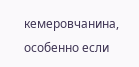кемеровчанина, особенно если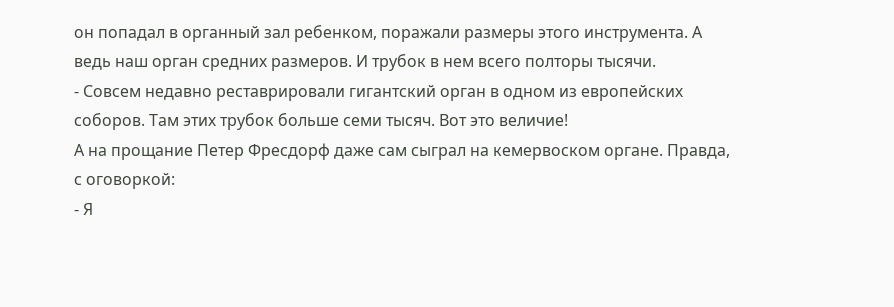он попадал в органный зал ребенком, поражали размеры этого инструмента. А ведь наш орган средних размеров. И трубок в нем всего полторы тысячи.
- Совсем недавно реставрировали гигантский орган в одном из европейских соборов. Там этих трубок больше семи тысяч. Вот это величие!
А на прощание Петер Фресдорф даже сам сыграл на кемервоском органе. Правда, с оговоркой:
- Я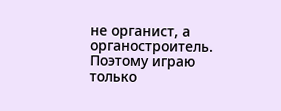не органист, а органостроитель. Поэтому играю только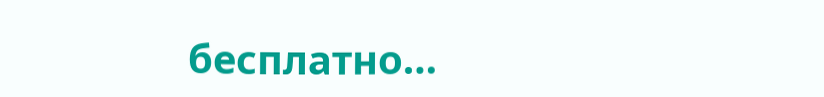бесплатно…